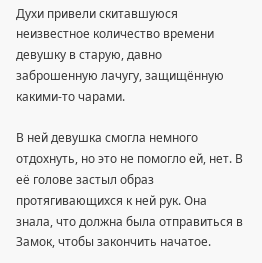Духи привели скитавшуюся неизвестное количество времени девушку в старую, давно заброшенную лачугу, защищённую какими-то чарами.

В ней девушка смогла немного отдохнуть, но это не помогло ей, нет. В её голове застыл образ протягивающихся к ней рук. Она знала, что должна была отправиться в Замок, чтобы закончить начатое.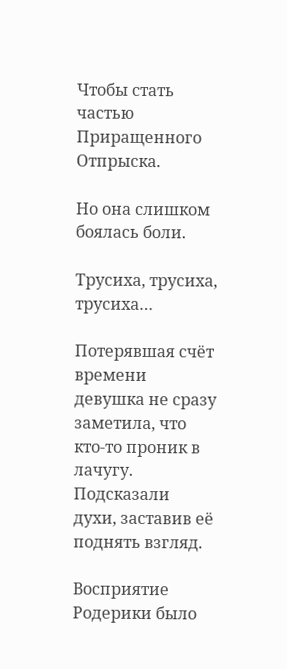Чтобы стать частью Приращенного Отпрыска.

Но она слишком боялась боли.

Трусиха, трусиха, трусиха…

Потерявшая счёт времени девушка не сразу заметила, что кто-то проник в лачугу. Подсказали духи, заставив её поднять взгляд.

Восприятие Родерики было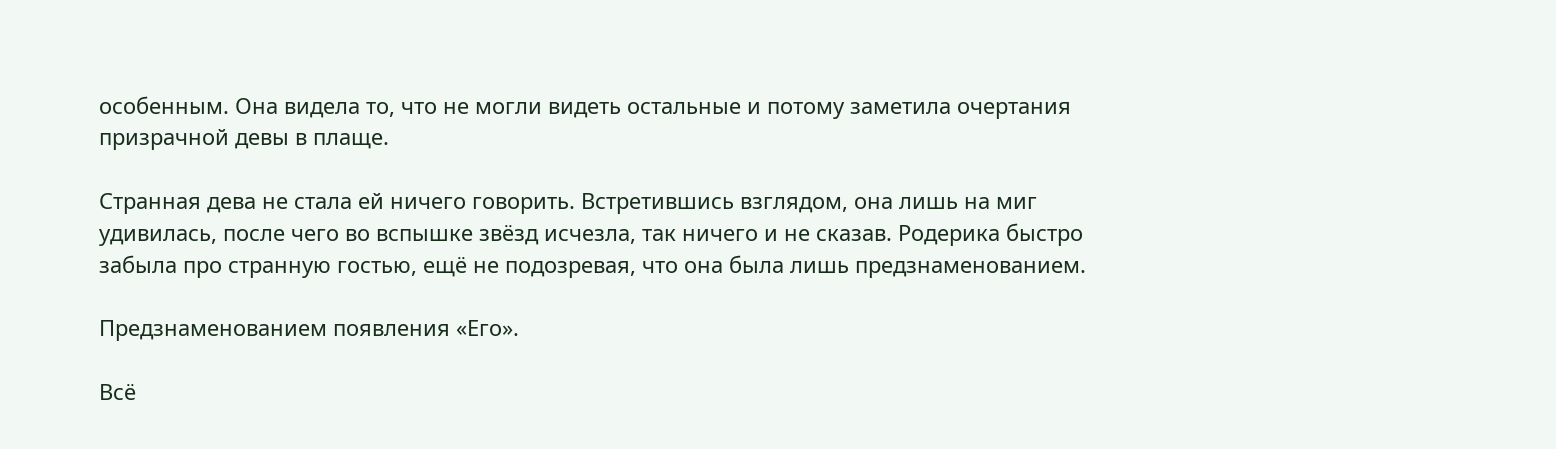особенным. Она видела то, что не могли видеть остальные и потому заметила очертания призрачной девы в плаще.

Странная дева не стала ей ничего говорить. Встретившись взглядом, она лишь на миг удивилась, после чего во вспышке звёзд исчезла, так ничего и не сказав. Родерика быстро забыла про странную гостью, ещё не подозревая, что она была лишь предзнаменованием.

Предзнаменованием появления «Его».

Всё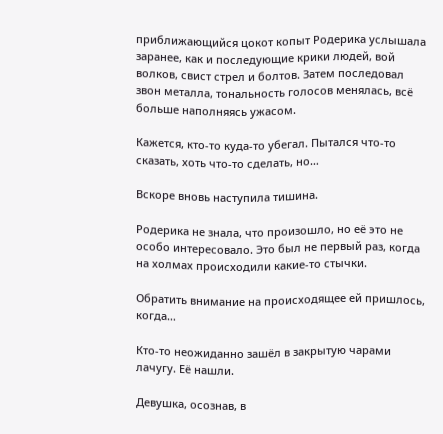приближающийся цокот копыт Родерика услышала заранее, как и последующие крики людей, вой волков, свист стрел и болтов. Затем последовал звон металла, тональность голосов менялась, всё больше наполняясь ужасом.

Кажется, кто-то куда-то убегал. Пытался что-то сказать, хоть что-то сделать, но…

Вскоре вновь наступила тишина.

Родерика не знала, что произошло, но её это не особо интересовало. Это был не первый раз, когда на холмах происходили какие-то стычки.

Обратить внимание на происходящее ей пришлось, когда…

Кто-то неожиданно зашёл в закрытую чарами лачугу. Её нашли.

Девушка, осознав, в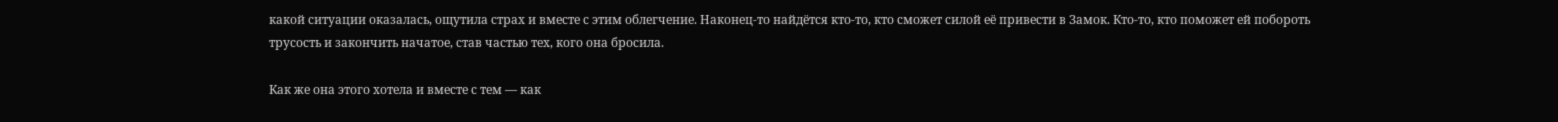какой ситуации оказалась, ощутила страх и вместе с этим облегчение. Наконец-то найдётся кто-то, кто сможет силой её привести в Замок. Кто-то, кто поможет ей побороть трусость и закончить начатое, став частью тех, кого она бросила.

Как же она этого хотела и вместе с тем — как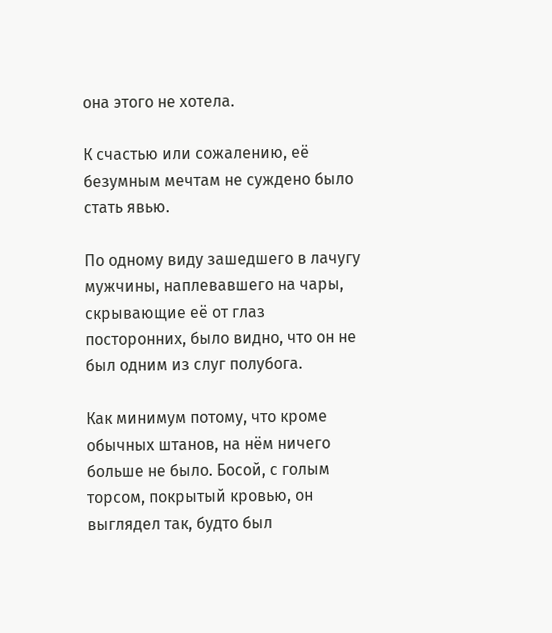она этого не хотела.

К счастью или сожалению, её безумным мечтам не суждено было стать явью.

По одному виду зашедшего в лачугу мужчины, наплевавшего на чары, скрывающие её от глаз посторонних, было видно, что он не был одним из слуг полубога.

Как минимум потому, что кроме обычных штанов, на нём ничего больше не было. Босой, с голым торсом, покрытый кровью, он выглядел так, будто был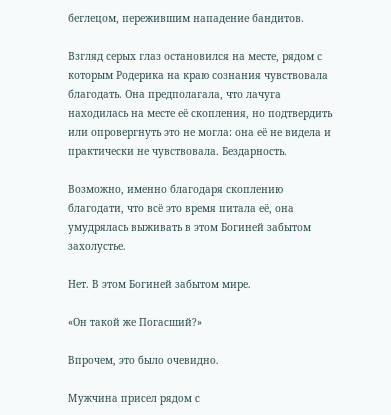беглецом, пережившим нападение бандитов.

Взгляд серых глаз остановился на месте, рядом с которым Родерика на краю сознания чувствовала благодать. Она предполагала, что лачуга находилась на месте её скопления, но подтвердить или опровергнуть это не могла: она её не видела и практически не чувствовала. Бездарность.

Возможно, именно благодаря скоплению благодати, что всё это время питала её, она умудрялась выживать в этом Богиней забытом захолустье.

Нет. В этом Богиней забытом мире.

«Он такой же Погасший?»

Впрочем, это было очевидно.

Мужчина присел рядом с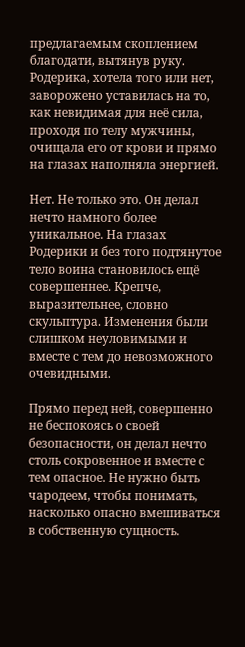предлагаемым скоплением благодати, вытянув руку. Родерика, хотела того или нет, заворожено уставилась на то, как невидимая для неё сила, проходя по телу мужчины, очищала его от крови и прямо на глазах наполняла энергией.

Нет. Не только это. Он делал нечто намного более уникальное. На глазах Родерики и без того подтянутое тело воина становилось ещё совершеннее. Крепче, выразительнее, словно скульптура. Изменения были слишком неуловимыми и вместе с тем до невозможного очевидными.

Прямо перед ней, совершенно не беспокоясь о своей безопасности, он делал нечто столь сокровенное и вместе с тем опасное. Не нужно быть чародеем, чтобы понимать, насколько опасно вмешиваться в собственную сущность.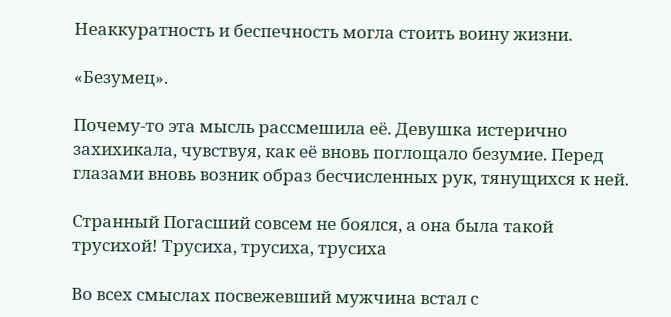Неаккуратность и беспечность могла стоить воину жизни.

«Безумец».

Почему-то эта мысль рассмешила её. Девушка истерично захихикала, чувствуя, как её вновь поглощало безумие. Перед глазами вновь возник образ бесчисленных рук, тянущихся к ней.

Странный Погасший совсем не боялся, а она была такой трусихой! Трусиха, трусиха, трусиха

Во всех смыслах посвежевший мужчина встал с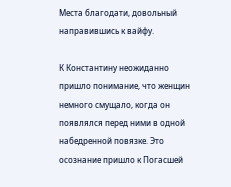Места благодати, довольный направившись к вайфу.

К Константину неожиданно пришло понимание, что женщин немного смущало, когда он появлялся перед ними в одной набедренной повязке. Это осознание пришло к Погасшей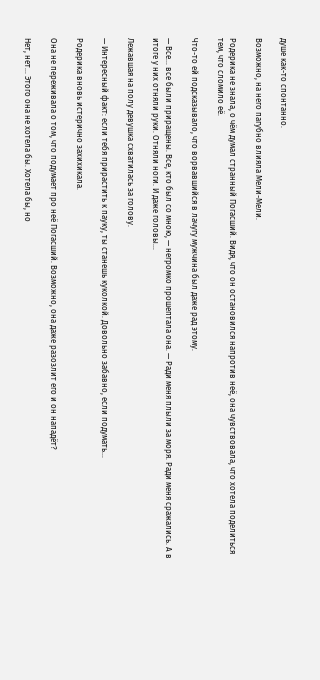душе как-то спонтанно.

Возможно, на него пагубно влияла Мели-Мели.

Родерика не знала, о чём думал странный Погасший. Видя, что он остановился напротив неё, она чувствовала, что хотела поделиться тем, что сломило её.

Что-то ей подсказывало, что ворвавшийся в лачугу мужчина был даже рад этому.

— Все… все были приращены. Все, кто был со мною, — негромко прошептала она. — Ради меня плыли за моря. Ради меня сражались. А в итоге у них отняли руки. Отняли ноги. И даже головы…

Лежавшая на полу девушка схватилась за голову.

— Интересный факт: если тебя прирастить к пауку, ты станешь куколкой. Довольно забавно, если подумать…

Родерика вновь истерично захихикала.

Она не переживала о том, что подумает про неё Погасший. Возможно, она даже разозлит его и он нападёт?

Нет, нет… Этого она не хотела бы. Хотела бы, но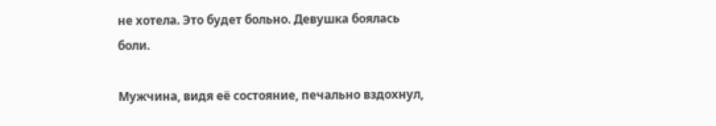не хотела. Это будет больно. Девушка боялась боли.

Мужчина, видя её состояние, печально вздохнул,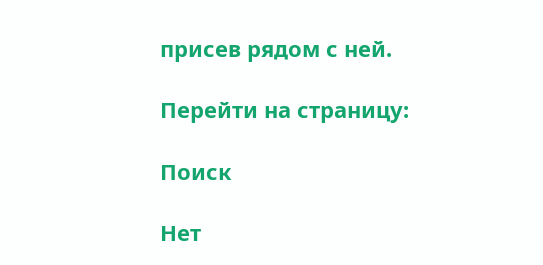присев рядом с ней.

Перейти на страницу:

Поиск

Нет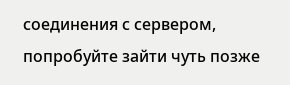соединения с сервером, попробуйте зайти чуть позже